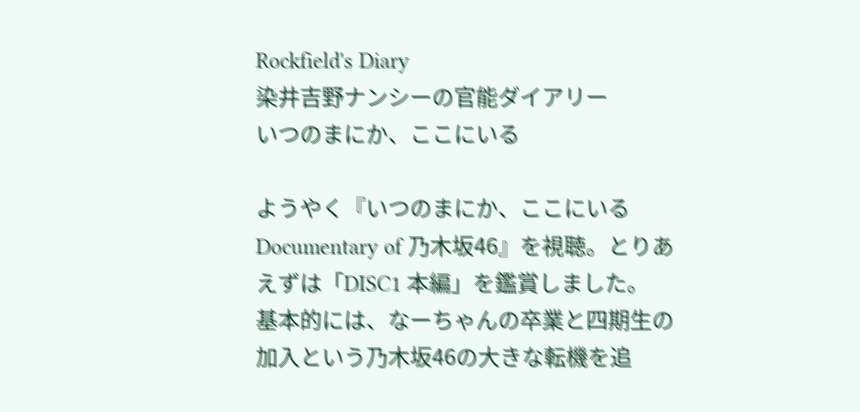Rockfield's Diary
染井吉野ナンシーの官能ダイアリー
いつのまにか、ここにいる

ようやく『いつのまにか、ここにいる Documentary of 乃木坂46』を視聴。とりあえずは「DISC1 本編」を鑑賞しました。
基本的には、なーちゃんの卒業と四期生の加入という乃木坂46の大きな転機を追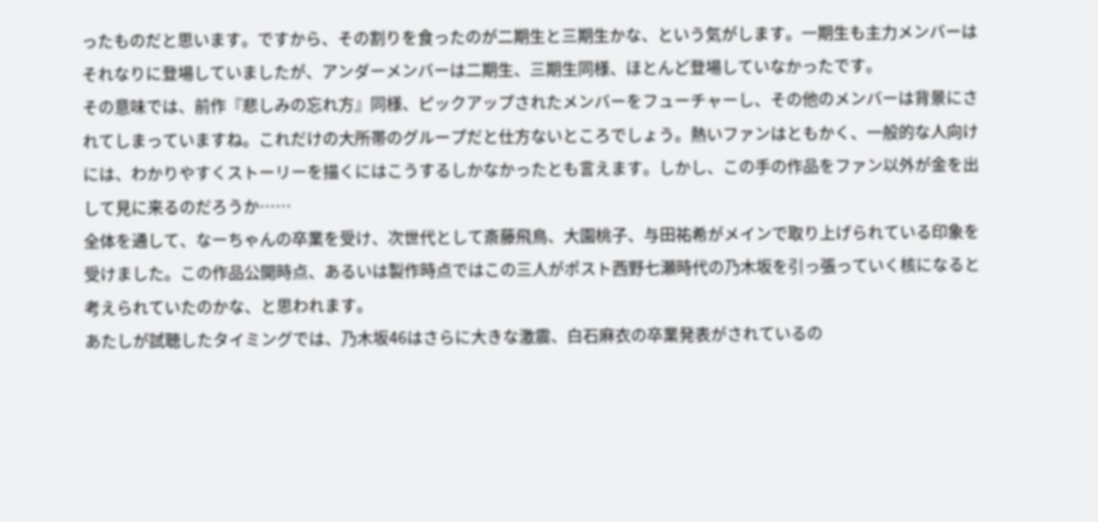ったものだと思います。ですから、その割りを食ったのが二期生と三期生かな、という気がします。一期生も主力メンバーはそれなりに登場していましたが、アンダーメンバーは二期生、三期生同様、ほとんど登場していなかったです。
その意味では、前作『悲しみの忘れ方』同様、ピックアップされたメンバーをフューチャーし、その他のメンバーは背景にされてしまっていますね。これだけの大所帯のグループだと仕方ないところでしょう。熱いファンはともかく、一般的な人向けには、わかりやすくストーリーを描くにはこうするしかなかったとも言えます。しかし、この手の作品をファン以外が金を出して見に来るのだろうか……
全体を通して、なーちゃんの卒業を受け、次世代として斎藤飛鳥、大園桃子、与田祐希がメインで取り上げられている印象を受けました。この作品公開時点、あるいは製作時点ではこの三人がポスト西野七瀬時代の乃木坂を引っ張っていく核になると考えられていたのかな、と思われます。
あたしが試聴したタイミングでは、乃木坂46はさらに大きな激震、白石麻衣の卒業発表がされているの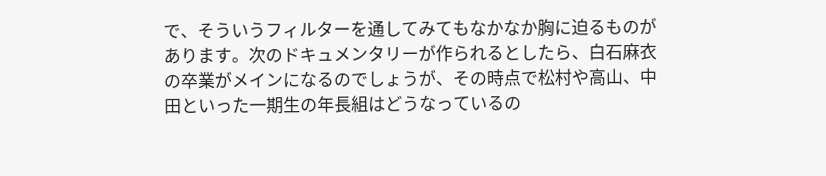で、そういうフィルターを通してみてもなかなか胸に迫るものがあります。次のドキュメンタリーが作られるとしたら、白石麻衣の卒業がメインになるのでしょうが、その時点で松村や高山、中田といった一期生の年長組はどうなっているの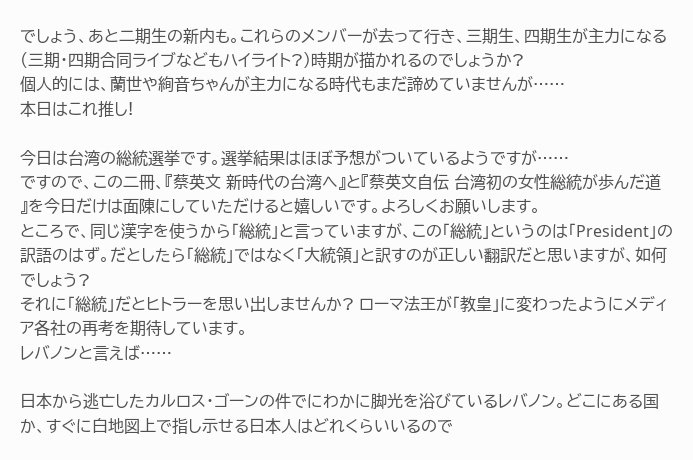でしょう、あと二期生の新内も。これらのメンバーが去って行き、三期生、四期生が主力になる(三期・四期合同ライブなどもハイライト?)時期が描かれるのでしょうか?
個人的には、蘭世や絢音ちゃんが主力になる時代もまだ諦めていませんが……
本日はこれ推し!

今日は台湾の総統選挙です。選挙結果はほぼ予想がついているようですが……
ですので、この二冊、『蔡英文 新時代の台湾へ』と『蔡英文自伝 台湾初の女性総統が歩んだ道
』を今日だけは面陳にしていただけると嬉しいです。よろしくお願いします。
ところで、同じ漢字を使うから「総統」と言っていますが、この「総統」というのは「President」の訳語のはず。だとしたら「総統」ではなく「大統領」と訳すのが正しい翻訳だと思いますが、如何でしょう?
それに「総統」だとヒトラーを思い出しませんか? ローマ法王が「教皇」に変わったようにメディア各社の再考を期待しています。
レバノンと言えば……

日本から逃亡したカルロス・ゴーンの件でにわかに脚光を浴びているレバノン。どこにある国か、すぐに白地図上で指し示せる日本人はどれくらいいるので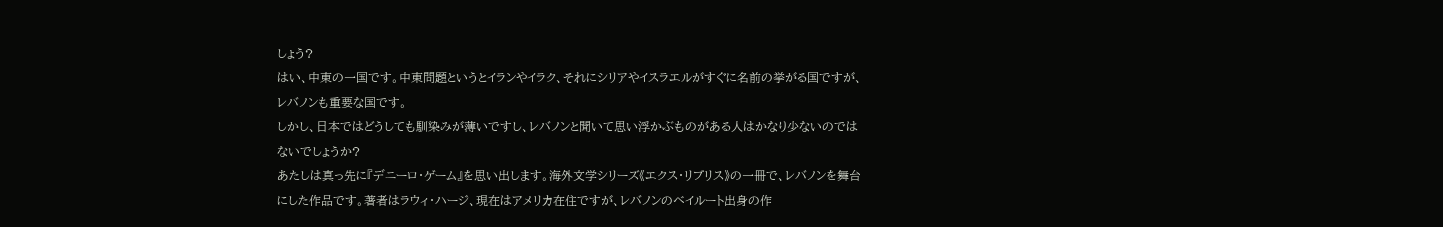しょう?
はい、中東の一国です。中東問題というとイランやイラク、それにシリアやイスラエルがすぐに名前の挙がる国ですが、レバノンも重要な国です。
しかし、日本ではどうしても馴染みが薄いですし、レバノンと聞いて思い浮かぶものがある人はかなり少ないのではないでしょうか?
あたしは真っ先に『デニーロ・ゲーム』を思い出します。海外文学シリーズ《エクス・リブリス》の一冊で、レバノンを舞台にした作品です。著者はラウィ・ハージ、現在はアメリカ在住ですが、レバノンのベイルート出身の作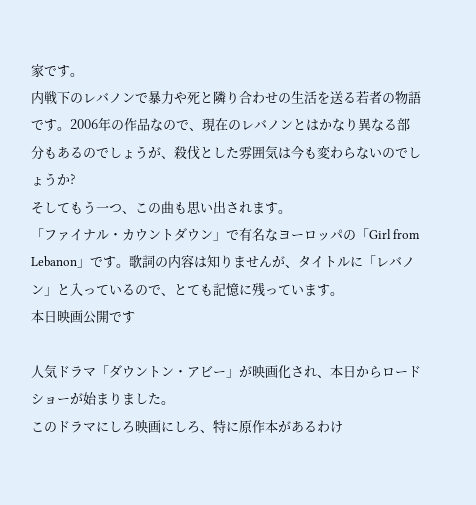家です。
内戦下のレバノンで暴力や死と隣り合わせの生活を送る若者の物語です。2006年の作品なので、現在のレバノンとはかなり異なる部分もあるのでしょうが、殺伐とした雰囲気は今も変わらないのでしょうか?
そしてもう一つ、この曲も思い出されます。
「ファイナル・カウントダウン」で有名なヨーロッパの「Girl from Lebanon」です。歌詞の内容は知りませんが、タイトルに「レバノン」と入っているので、とても記憶に残っています。
本日映画公開です

人気ドラマ「ダウントン・アビー」が映画化され、本日からロードショーが始まりました。
このドラマにしろ映画にしろ、特に原作本があるわけ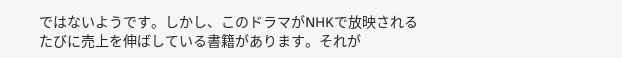ではないようです。しかし、このドラマがNHKで放映されるたびに売上を伸ばしている書籍があります。それが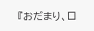『おだまり、ロ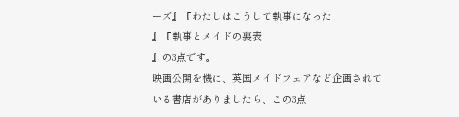ーズ』『わたしはこうして執事になった
』『執事とメイドの裏表
』の3点です。
映画公開を機に、英国メイドフェアなど企画されている書店がありましたら、この3点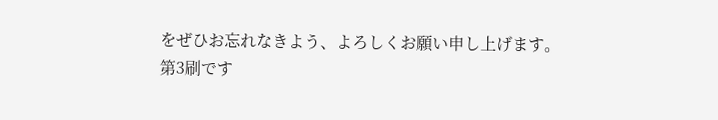をぜひお忘れなきよう、よろしくお願い申し上げます。
第3刷です